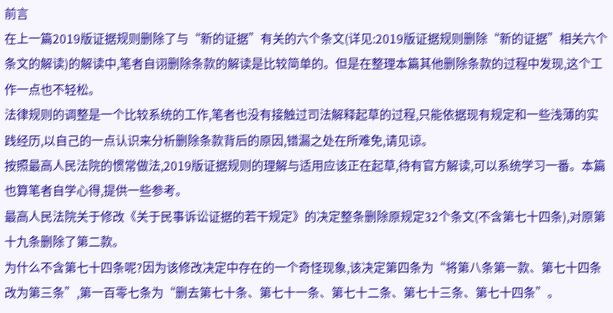前言
在上一篇2019版证据规则删除了与“新的证据”有关的六个条文(详见:2019版证据规则删除“新的证据”相关六个条文的解读)的解读中,笔者自诩删除条款的解读是比较简单的。但是在整理本篇其他删除条款的过程中发现,这个工作一点也不轻松。
法律规则的调整是一个比较系统的工作,笔者也没有接触过司法解释起草的过程,只能依据现有规定和一些浅薄的实践经历,以自己的一点认识来分析删除条款背后的原因,错漏之处在所难免,请见谅。
按照最高人民法院的惯常做法,2019版证据规则的理解与适用应该正在起草,待有官方解读,可以系统学习一番。本篇也算笔者自学心得,提供一些参考。
最高人民法院关于修改《关于民事诉讼证据的若干规定》的决定整条删除原规定32个条文(不含第七十四条),对原第十九条删除了第二款。
为什么不含第七十四条呢?因为该修改决定中存在的一个奇怪现象,该决定第四条为“将第八条第一款、第七十四条改为第三条”,第一百零七条为“删去第七十条、第七十一条、第七十二条、第七十三条、第七十四条”。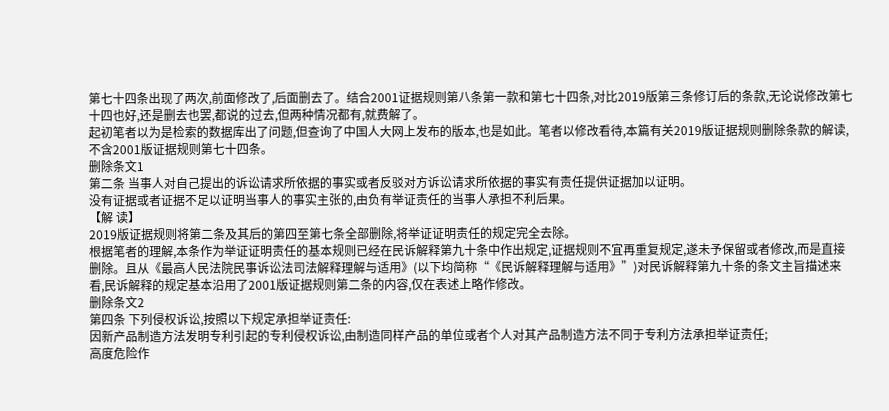第七十四条出现了两次,前面修改了,后面删去了。结合2001证据规则第八条第一款和第七十四条,对比2019版第三条修订后的条款,无论说修改第七十四也好,还是删去也罢,都说的过去,但两种情况都有,就费解了。
起初笔者以为是检索的数据库出了问题,但查询了中国人大网上发布的版本,也是如此。笔者以修改看待,本篇有关2019版证据规则删除条款的解读,不含2001版证据规则第七十四条。
删除条文1
第二条 当事人对自己提出的诉讼请求所依据的事实或者反驳对方诉讼请求所依据的事实有责任提供证据加以证明。
没有证据或者证据不足以证明当事人的事实主张的,由负有举证责任的当事人承担不利后果。
【解 读】
2019版证据规则将第二条及其后的第四至第七条全部删除,将举证证明责任的规定完全去除。
根据笔者的理解,本条作为举证证明责任的基本规则已经在民诉解释第九十条中作出规定,证据规则不宜再重复规定,遂未予保留或者修改,而是直接删除。且从《最高人民法院民事诉讼法司法解释理解与适用》(以下均简称“《民诉解释理解与适用》”)对民诉解释第九十条的条文主旨描述来看,民诉解释的规定基本沿用了2001版证据规则第二条的内容,仅在表述上略作修改。
删除条文2
第四条 下列侵权诉讼,按照以下规定承担举证责任:
因新产品制造方法发明专利引起的专利侵权诉讼,由制造同样产品的单位或者个人对其产品制造方法不同于专利方法承担举证责任;
高度危险作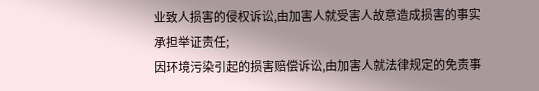业致人损害的侵权诉讼,由加害人就受害人故意造成损害的事实承担举证责任;
因环境污染引起的损害赔偿诉讼,由加害人就法律规定的免责事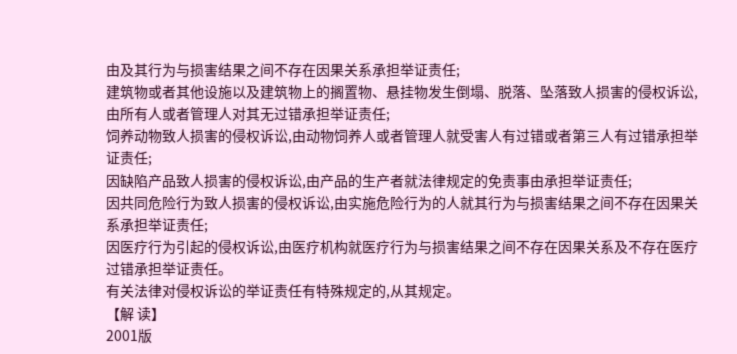由及其行为与损害结果之间不存在因果关系承担举证责任;
建筑物或者其他设施以及建筑物上的搁置物、悬挂物发生倒塌、脱落、坠落致人损害的侵权诉讼,由所有人或者管理人对其无过错承担举证责任;
饲养动物致人损害的侵权诉讼,由动物饲养人或者管理人就受害人有过错或者第三人有过错承担举证责任;
因缺陷产品致人损害的侵权诉讼,由产品的生产者就法律规定的免责事由承担举证责任;
因共同危险行为致人损害的侵权诉讼,由实施危险行为的人就其行为与损害结果之间不存在因果关系承担举证责任;
因医疗行为引起的侵权诉讼,由医疗机构就医疗行为与损害结果之间不存在因果关系及不存在医疗过错承担举证责任。
有关法律对侵权诉讼的举证责任有特殊规定的,从其规定。
【解 读】
2001版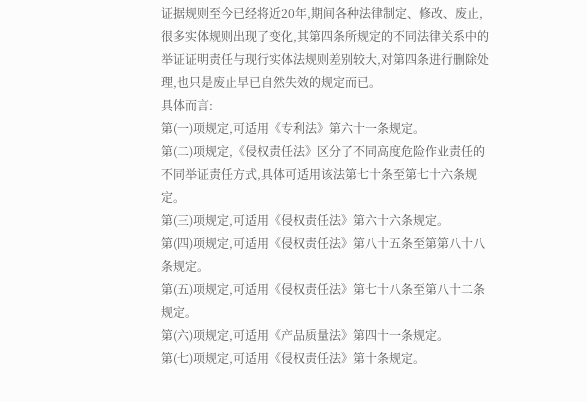证据规则至今已经将近20年,期间各种法律制定、修改、废止,很多实体规则出现了变化,其第四条所规定的不同法律关系中的举证证明责任与现行实体法规则差别较大,对第四条进行删除处理,也只是废止早已自然失效的规定而已。
具体而言:
第(一)项规定,可适用《专利法》第六十一条规定。
第(二)项规定,《侵权责任法》区分了不同高度危险作业责任的不同举证责任方式,具体可适用该法第七十条至第七十六条规定。
第(三)项规定,可适用《侵权责任法》第六十六条规定。
第(四)项规定,可适用《侵权责任法》第八十五条至第第八十八条规定。
第(五)项规定,可适用《侵权责任法》第七十八条至第八十二条规定。
第(六)项规定,可适用《产品质量法》第四十一条规定。
第(七)项规定,可适用《侵权责任法》第十条规定。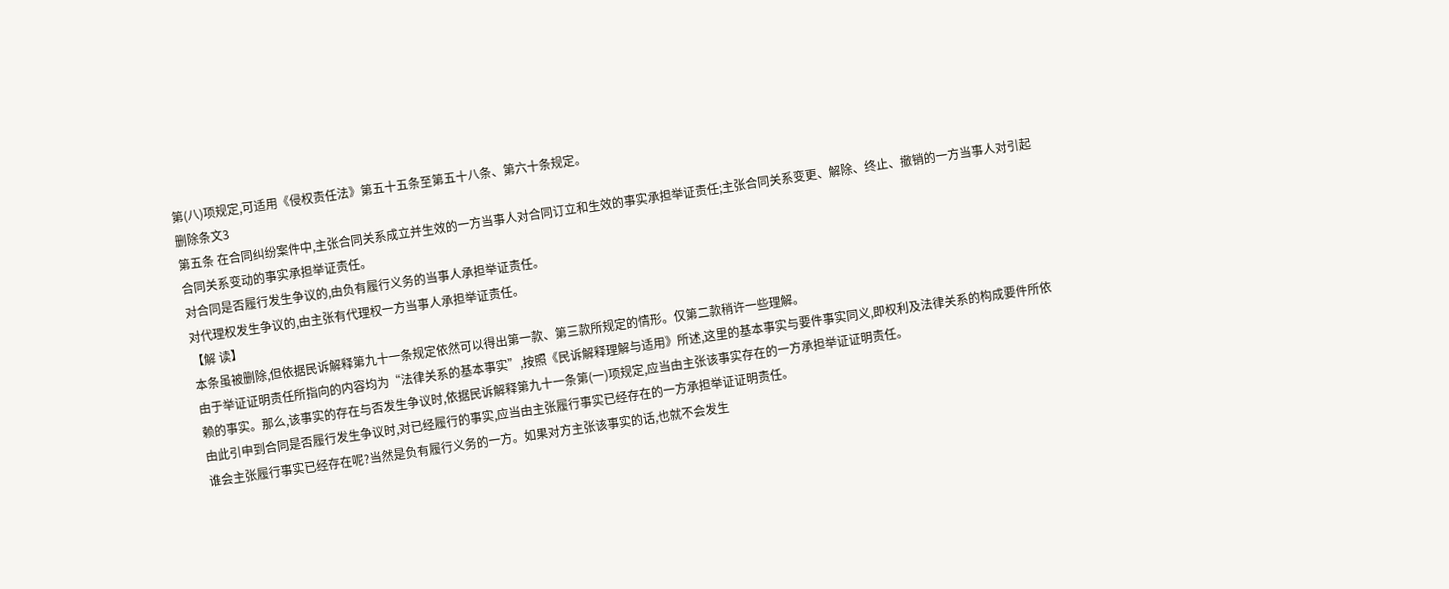第(八)项规定,可适用《侵权责任法》第五十五条至第五十八条、第六十条规定。
删除条文3
第五条 在合同纠纷案件中,主张合同关系成立并生效的一方当事人对合同订立和生效的事实承担举证责任;主张合同关系变更、解除、终止、撤销的一方当事人对引起合同关系变动的事实承担举证责任。
对合同是否履行发生争议的,由负有履行义务的当事人承担举证责任。
对代理权发生争议的,由主张有代理权一方当事人承担举证责任。
【解 读】
本条虽被删除,但依据民诉解释第九十一条规定依然可以得出第一款、第三款所规定的情形。仅第二款稍许一些理解。
由于举证证明责任所指向的内容均为“法律关系的基本事实”,按照《民诉解释理解与适用》所述,这里的基本事实与要件事实同义,即权利及法律关系的构成要件所依赖的事实。那么,该事实的存在与否发生争议时,依据民诉解释第九十一条第(一)项规定,应当由主张该事实存在的一方承担举证证明责任。
由此引申到合同是否履行发生争议时,对已经履行的事实,应当由主张履行事实已经存在的一方承担举证证明责任。
谁会主张履行事实已经存在呢?当然是负有履行义务的一方。如果对方主张该事实的话,也就不会发生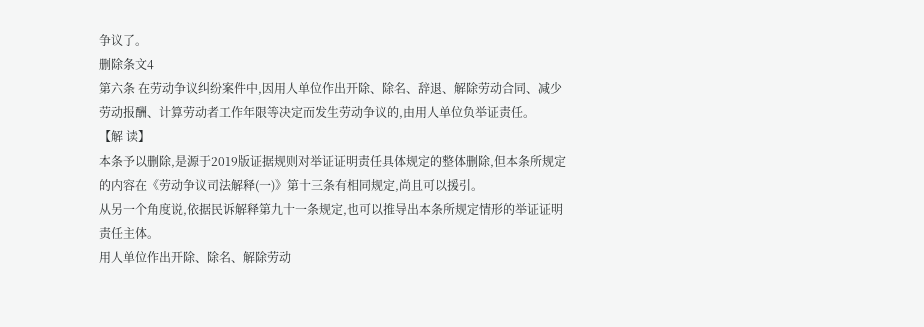争议了。
删除条文4
第六条 在劳动争议纠纷案件中,因用人单位作出开除、除名、辞退、解除劳动合同、减少劳动报酬、计算劳动者工作年限等决定而发生劳动争议的,由用人单位负举证责任。
【解 读】
本条予以删除,是源于2019版证据规则对举证证明责任具体规定的整体删除,但本条所规定的内容在《劳动争议司法解释(一)》第十三条有相同规定,尚且可以援引。
从另一个角度说,依据民诉解释第九十一条规定,也可以推导出本条所规定情形的举证证明责任主体。
用人单位作出开除、除名、解除劳动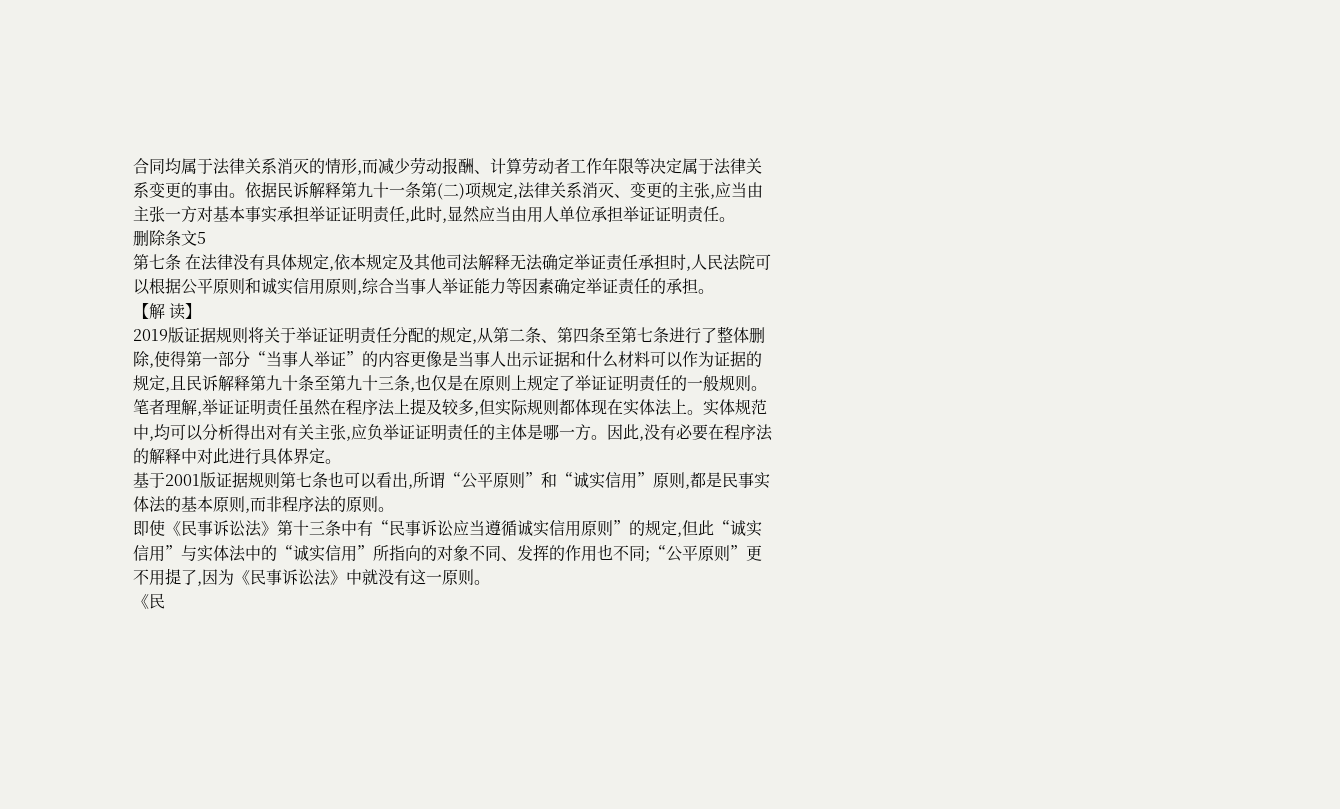合同均属于法律关系消灭的情形,而减少劳动报酬、计算劳动者工作年限等决定属于法律关系变更的事由。依据民诉解释第九十一条第(二)项规定,法律关系消灭、变更的主张,应当由主张一方对基本事实承担举证证明责任,此时,显然应当由用人单位承担举证证明责任。
删除条文5
第七条 在法律没有具体规定,依本规定及其他司法解释无法确定举证责任承担时,人民法院可以根据公平原则和诚实信用原则,综合当事人举证能力等因素确定举证责任的承担。
【解 读】
2019版证据规则将关于举证证明责任分配的规定,从第二条、第四条至第七条进行了整体删除,使得第一部分“当事人举证”的内容更像是当事人出示证据和什么材料可以作为证据的规定,且民诉解释第九十条至第九十三条,也仅是在原则上规定了举证证明责任的一般规则。
笔者理解,举证证明责任虽然在程序法上提及较多,但实际规则都体现在实体法上。实体规范中,均可以分析得出对有关主张,应负举证证明责任的主体是哪一方。因此,没有必要在程序法的解释中对此进行具体界定。
基于2001版证据规则第七条也可以看出,所谓“公平原则”和“诚实信用”原则,都是民事实体法的基本原则,而非程序法的原则。
即使《民事诉讼法》第十三条中有“民事诉讼应当遵循诚实信用原则”的规定,但此“诚实信用”与实体法中的“诚实信用”所指向的对象不同、发挥的作用也不同;“公平原则”更不用提了,因为《民事诉讼法》中就没有这一原则。
《民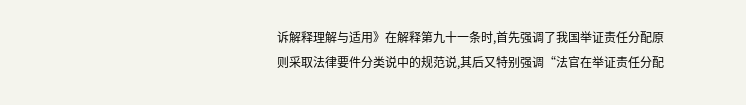诉解释理解与适用》在解释第九十一条时,首先强调了我国举证责任分配原则采取法律要件分类说中的规范说,其后又特别强调“法官在举证责任分配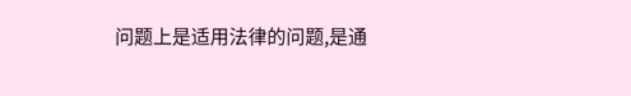问题上是适用法律的问题,是通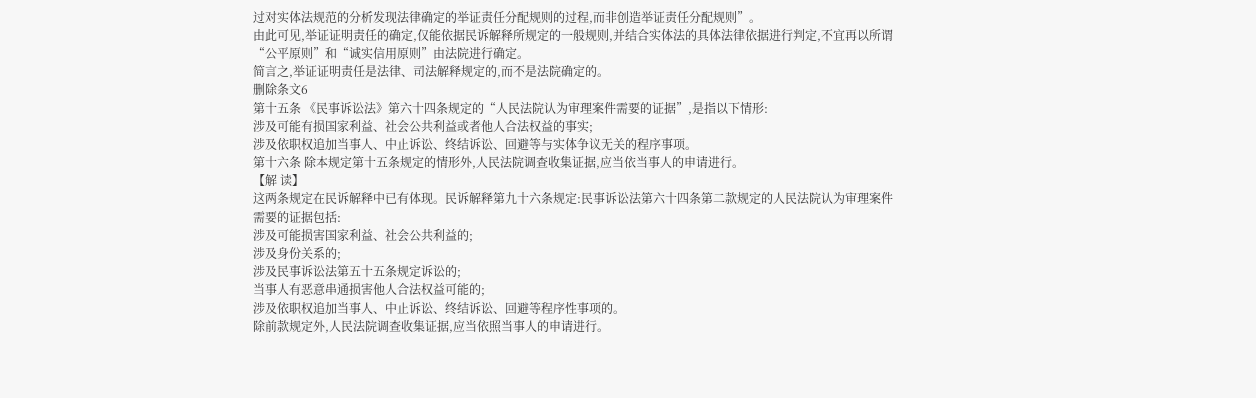过对实体法规范的分析发现法律确定的举证责任分配规则的过程,而非创造举证责任分配规则”。
由此可见,举证证明责任的确定,仅能依据民诉解释所规定的一般规则,并结合实体法的具体法律依据进行判定,不宜再以所谓“公平原则”和“诚实信用原则”由法院进行确定。
简言之,举证证明责任是法律、司法解释规定的,而不是法院确定的。
删除条文6
第十五条 《民事诉讼法》第六十四条规定的“人民法院认为审理案件需要的证据”,是指以下情形:
涉及可能有损国家利益、社会公共利益或者他人合法权益的事实;
涉及依职权追加当事人、中止诉讼、终结诉讼、回避等与实体争议无关的程序事项。
第十六条 除本规定第十五条规定的情形外,人民法院调查收集证据,应当依当事人的申请进行。
【解 读】
这两条规定在民诉解释中已有体现。民诉解释第九十六条规定:民事诉讼法第六十四条第二款规定的人民法院认为审理案件需要的证据包括:
涉及可能损害国家利益、社会公共利益的;
涉及身份关系的;
涉及民事诉讼法第五十五条规定诉讼的;
当事人有恶意串通损害他人合法权益可能的;
涉及依职权追加当事人、中止诉讼、终结诉讼、回避等程序性事项的。
除前款规定外,人民法院调查收集证据,应当依照当事人的申请进行。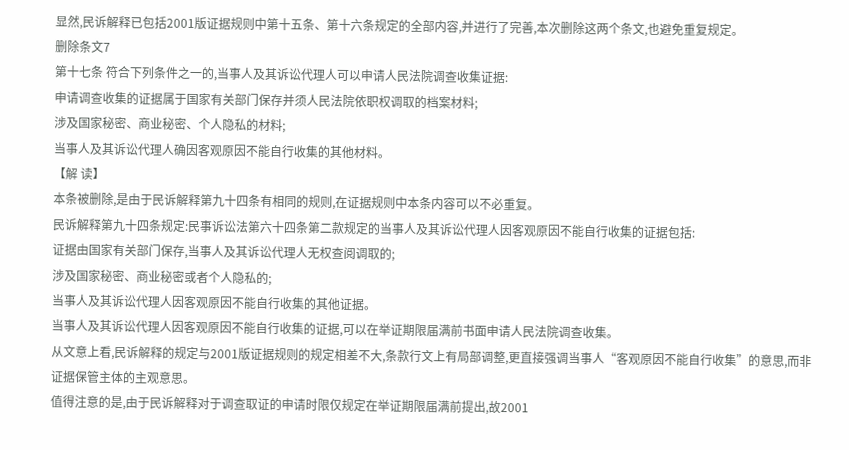显然,民诉解释已包括2001版证据规则中第十五条、第十六条规定的全部内容,并进行了完善,本次删除这两个条文,也避免重复规定。
删除条文7
第十七条 符合下列条件之一的,当事人及其诉讼代理人可以申请人民法院调查收集证据:
申请调查收集的证据属于国家有关部门保存并须人民法院依职权调取的档案材料;
涉及国家秘密、商业秘密、个人隐私的材料;
当事人及其诉讼代理人确因客观原因不能自行收集的其他材料。
【解 读】
本条被删除,是由于民诉解释第九十四条有相同的规则,在证据规则中本条内容可以不必重复。
民诉解释第九十四条规定:民事诉讼法第六十四条第二款规定的当事人及其诉讼代理人因客观原因不能自行收集的证据包括:
证据由国家有关部门保存,当事人及其诉讼代理人无权查阅调取的;
涉及国家秘密、商业秘密或者个人隐私的;
当事人及其诉讼代理人因客观原因不能自行收集的其他证据。
当事人及其诉讼代理人因客观原因不能自行收集的证据,可以在举证期限届满前书面申请人民法院调查收集。
从文意上看,民诉解释的规定与2001版证据规则的规定相差不大,条款行文上有局部调整,更直接强调当事人“客观原因不能自行收集”的意思,而非证据保管主体的主观意思。
值得注意的是,由于民诉解释对于调查取证的申请时限仅规定在举证期限届满前提出,故2001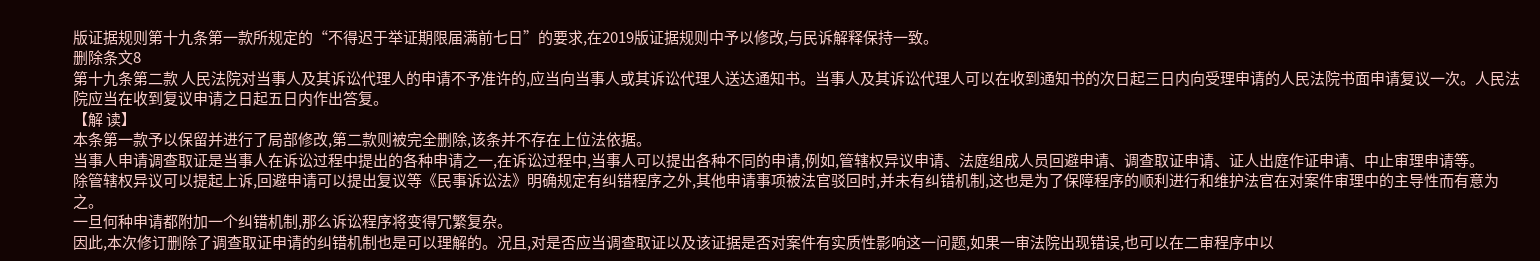版证据规则第十九条第一款所规定的“不得迟于举证期限届满前七日”的要求,在2019版证据规则中予以修改,与民诉解释保持一致。
删除条文8
第十九条第二款 人民法院对当事人及其诉讼代理人的申请不予准许的,应当向当事人或其诉讼代理人送达通知书。当事人及其诉讼代理人可以在收到通知书的次日起三日内向受理申请的人民法院书面申请复议一次。人民法院应当在收到复议申请之日起五日内作出答复。
【解 读】
本条第一款予以保留并进行了局部修改,第二款则被完全删除,该条并不存在上位法依据。
当事人申请调查取证是当事人在诉讼过程中提出的各种申请之一,在诉讼过程中,当事人可以提出各种不同的申请,例如,管辖权异议申请、法庭组成人员回避申请、调查取证申请、证人出庭作证申请、中止审理申请等。
除管辖权异议可以提起上诉,回避申请可以提出复议等《民事诉讼法》明确规定有纠错程序之外,其他申请事项被法官驳回时,并未有纠错机制,这也是为了保障程序的顺利进行和维护法官在对案件审理中的主导性而有意为之。
一旦何种申请都附加一个纠错机制,那么诉讼程序将变得冗繁复杂。
因此,本次修订删除了调查取证申请的纠错机制也是可以理解的。况且,对是否应当调查取证以及该证据是否对案件有实质性影响这一问题,如果一审法院出现错误,也可以在二审程序中以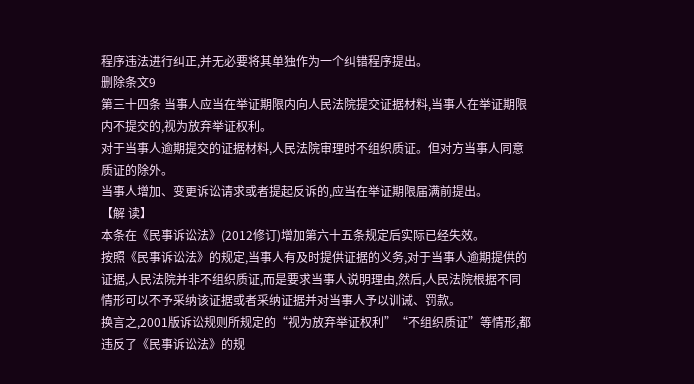程序违法进行纠正,并无必要将其单独作为一个纠错程序提出。
删除条文9
第三十四条 当事人应当在举证期限内向人民法院提交证据材料,当事人在举证期限内不提交的,视为放弃举证权利。
对于当事人逾期提交的证据材料,人民法院审理时不组织质证。但对方当事人同意质证的除外。
当事人增加、变更诉讼请求或者提起反诉的,应当在举证期限届满前提出。
【解 读】
本条在《民事诉讼法》(2012修订)增加第六十五条规定后实际已经失效。
按照《民事诉讼法》的规定,当事人有及时提供证据的义务,对于当事人逾期提供的证据,人民法院并非不组织质证,而是要求当事人说明理由,然后,人民法院根据不同情形可以不予采纳该证据或者采纳证据并对当事人予以训诫、罚款。
换言之,2001版诉讼规则所规定的“视为放弃举证权利”“不组织质证”等情形,都违反了《民事诉讼法》的规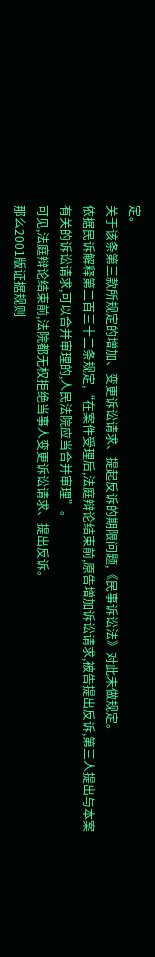定。
关于该条第三款所规定的增加、变更诉讼请求、提起反诉的期限问题,《民事诉讼法》对此未做规定。
依据民诉解释第二百三十二条规定,“在案件受理后,法庭辩论结束前,原告增加诉讼请求,被告提出反诉,第三人提出与本案有关的诉讼请求,可以合并审理的,人民法院应当合并审理”。
可见,法庭辩论结束前,法院都无权拒绝当事人变更诉讼请求、提出反诉。
那么2001版证据规则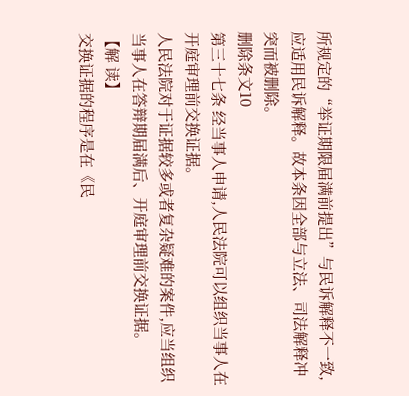所规定的“举证期限届满前提出”与民诉解释不一致,应适用民诉解释。故本条因全部与立法、司法解释冲突而被删除。
删除条文10
第三十七条 经当事人申请,人民法院可以组织当事人在开庭审理前交换证据。
人民法院对于证据较多或者复杂疑难的案件,应当组织当事人在答辩期届满后、开庭审理前交换证据。
【解 读】
交换证据的程序是在《民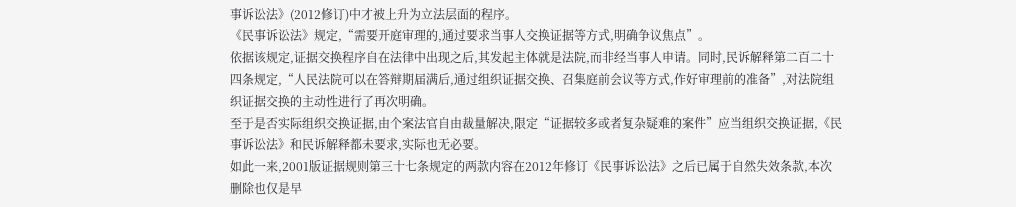事诉讼法》(2012修订)中才被上升为立法层面的程序。
《民事诉讼法》规定,“需要开庭审理的,通过要求当事人交换证据等方式,明确争议焦点”。
依据该规定,证据交换程序自在法律中出现之后,其发起主体就是法院,而非经当事人申请。同时,民诉解释第二百二十四条规定,“人民法院可以在答辩期届满后,通过组织证据交换、召集庭前会议等方式,作好审理前的准备”,对法院组织证据交换的主动性进行了再次明确。
至于是否实际组织交换证据,由个案法官自由裁量解决,限定“证据较多或者复杂疑难的案件”应当组织交换证据,《民事诉讼法》和民诉解释都未要求,实际也无必要。
如此一来,2001版证据规则第三十七条规定的两款内容在2012年修订《民事诉讼法》之后已属于自然失效条款,本次删除也仅是早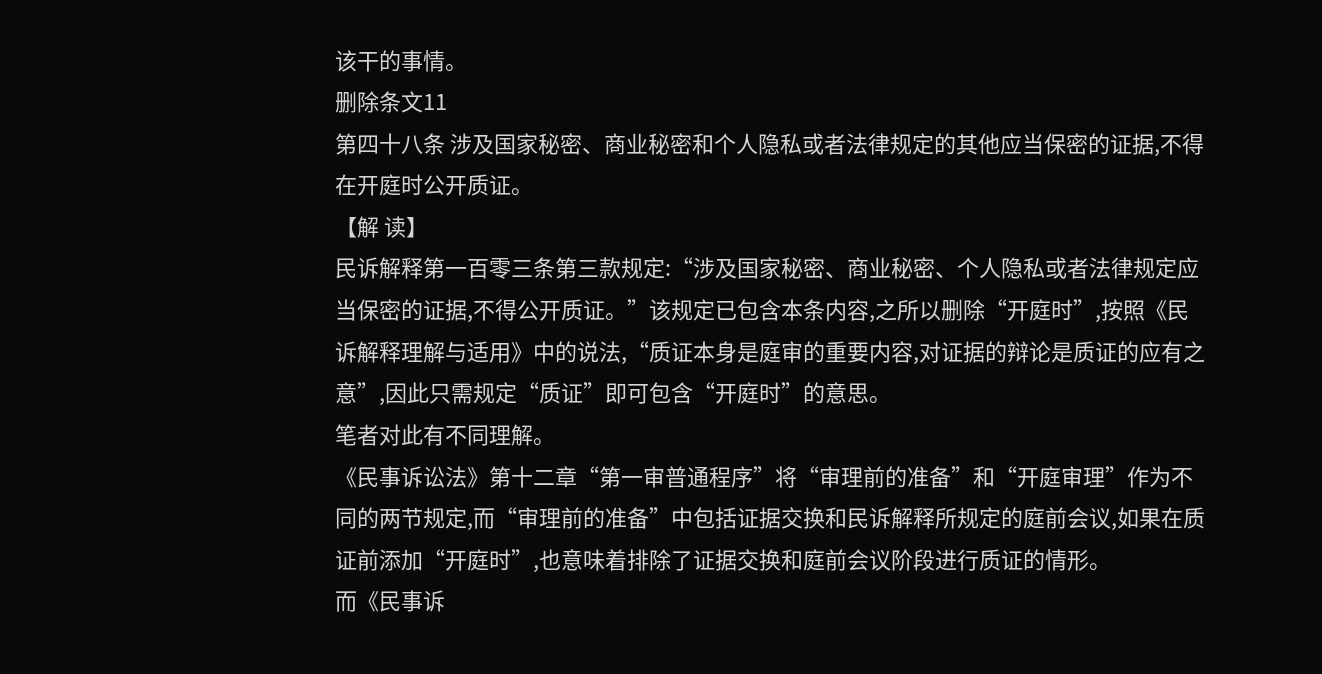该干的事情。
删除条文11
第四十八条 涉及国家秘密、商业秘密和个人隐私或者法律规定的其他应当保密的证据,不得在开庭时公开质证。
【解 读】
民诉解释第一百零三条第三款规定:“涉及国家秘密、商业秘密、个人隐私或者法律规定应当保密的证据,不得公开质证。”该规定已包含本条内容,之所以删除“开庭时”,按照《民诉解释理解与适用》中的说法,“质证本身是庭审的重要内容,对证据的辩论是质证的应有之意”,因此只需规定“质证”即可包含“开庭时”的意思。
笔者对此有不同理解。
《民事诉讼法》第十二章“第一审普通程序”将“审理前的准备”和“开庭审理”作为不同的两节规定,而“审理前的准备”中包括证据交换和民诉解释所规定的庭前会议,如果在质证前添加“开庭时”,也意味着排除了证据交换和庭前会议阶段进行质证的情形。
而《民事诉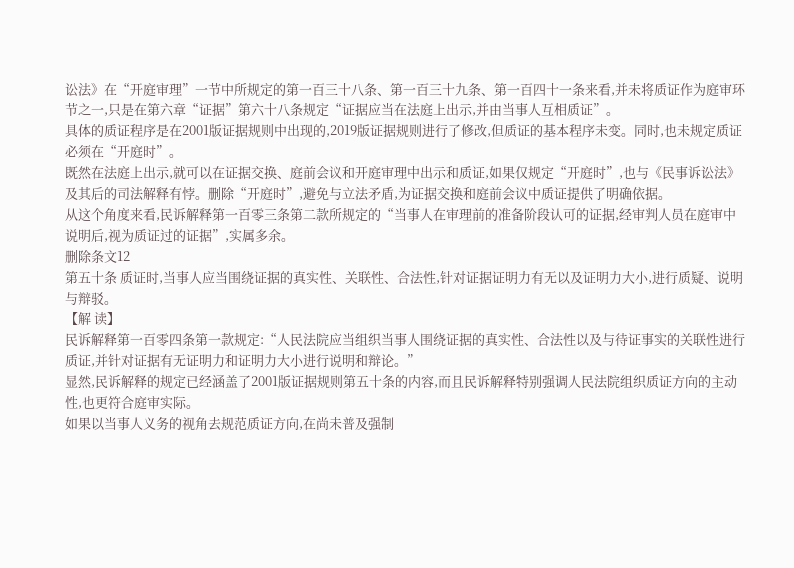讼法》在“开庭审理”一节中所规定的第一百三十八条、第一百三十九条、第一百四十一条来看,并未将质证作为庭审环节之一,只是在第六章“证据”第六十八条规定“证据应当在法庭上出示,并由当事人互相质证”。
具体的质证程序是在2001版证据规则中出现的,2019版证据规则进行了修改,但质证的基本程序未变。同时,也未规定质证必须在“开庭时”。
既然在法庭上出示,就可以在证据交换、庭前会议和开庭审理中出示和质证,如果仅规定“开庭时”,也与《民事诉讼法》及其后的司法解释有悖。删除“开庭时”,避免与立法矛盾,为证据交换和庭前会议中质证提供了明确依据。
从这个角度来看,民诉解释第一百零三条第二款所规定的“当事人在审理前的准备阶段认可的证据,经审判人员在庭审中说明后,视为质证过的证据”,实属多余。
删除条文12
第五十条 质证时,当事人应当围绕证据的真实性、关联性、合法性,针对证据证明力有无以及证明力大小,进行质疑、说明与辩驳。
【解 读】
民诉解释第一百零四条第一款规定:“人民法院应当组织当事人围绕证据的真实性、合法性以及与待证事实的关联性进行质证,并针对证据有无证明力和证明力大小进行说明和辩论。”
显然,民诉解释的规定已经涵盖了2001版证据规则第五十条的内容,而且民诉解释特别强调人民法院组织质证方向的主动性,也更符合庭审实际。
如果以当事人义务的视角去规范质证方向,在尚未普及强制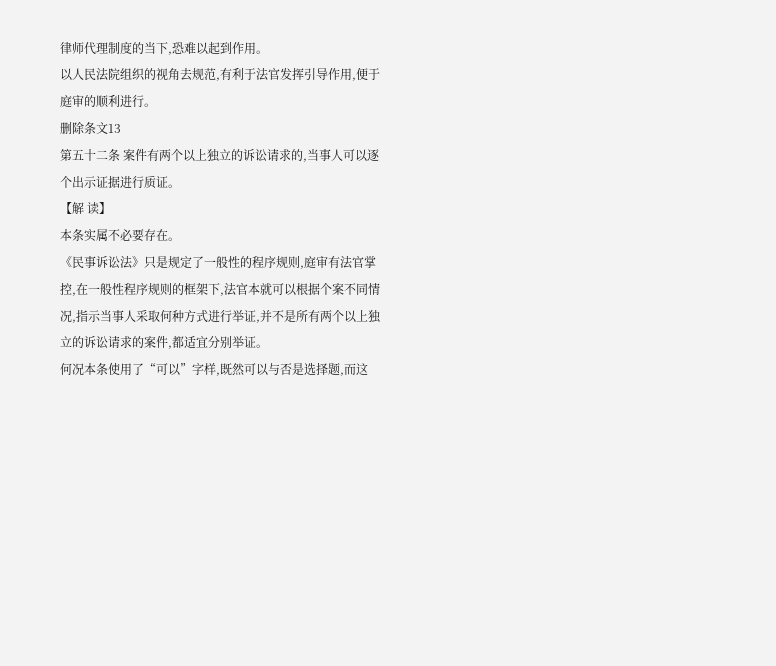律师代理制度的当下,恐难以起到作用。
以人民法院组织的视角去规范,有利于法官发挥引导作用,便于庭审的顺利进行。
删除条文13
第五十二条 案件有两个以上独立的诉讼请求的,当事人可以逐个出示证据进行质证。
【解 读】
本条实属不必要存在。
《民事诉讼法》只是规定了一般性的程序规则,庭审有法官掌控,在一般性程序规则的框架下,法官本就可以根据个案不同情况,指示当事人采取何种方式进行举证,并不是所有两个以上独立的诉讼请求的案件,都适宜分别举证。
何况本条使用了“可以”字样,既然可以与否是选择题,而这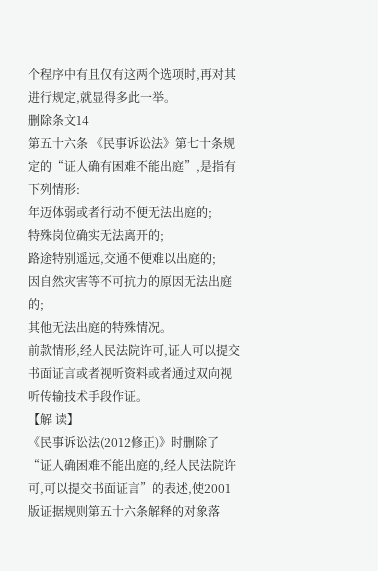个程序中有且仅有这两个选项时,再对其进行规定,就显得多此一举。
删除条文14
第五十六条 《民事诉讼法》第七十条规定的“证人确有困难不能出庭”,是指有下列情形:
年迈体弱或者行动不便无法出庭的;
特殊岗位确实无法离开的;
路途特别遥远,交通不便难以出庭的;
因自然灾害等不可抗力的原因无法出庭的;
其他无法出庭的特殊情况。
前款情形,经人民法院许可,证人可以提交书面证言或者视听资料或者通过双向视听传输技术手段作证。
【解 读】
《民事诉讼法(2012修正)》时删除了“证人确困难不能出庭的,经人民法院许可,可以提交书面证言”的表述,使2001版证据规则第五十六条解释的对象落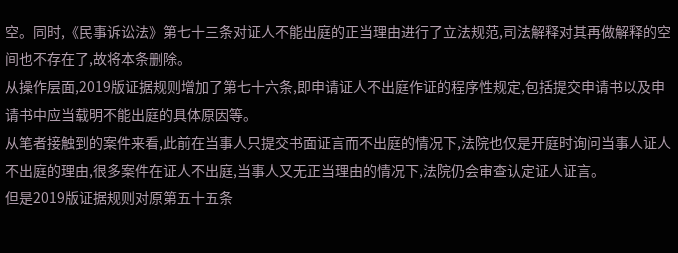空。同时,《民事诉讼法》第七十三条对证人不能出庭的正当理由进行了立法规范,司法解释对其再做解释的空间也不存在了,故将本条删除。
从操作层面,2019版证据规则增加了第七十六条,即申请证人不出庭作证的程序性规定,包括提交申请书以及申请书中应当载明不能出庭的具体原因等。
从笔者接触到的案件来看,此前在当事人只提交书面证言而不出庭的情况下,法院也仅是开庭时询问当事人证人不出庭的理由,很多案件在证人不出庭,当事人又无正当理由的情况下,法院仍会审查认定证人证言。
但是2019版证据规则对原第五十五条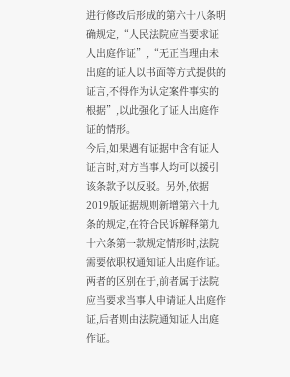进行修改后形成的第六十八条明确规定,“人民法院应当要求证人出庭作证”,“无正当理由未出庭的证人以书面等方式提供的证言,不得作为认定案件事实的根据”,以此强化了证人出庭作证的情形。
今后,如果遇有证据中含有证人证言时,对方当事人均可以援引该条款予以反驳。另外,依据2019版证据规则新增第六十九条的规定,在符合民诉解释第九十六条第一款规定情形时,法院需要依职权通知证人出庭作证。
两者的区别在于,前者属于法院应当要求当事人申请证人出庭作证,后者则由法院通知证人出庭作证。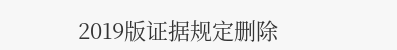2019版证据规定删除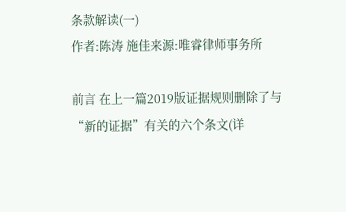条款解读(一)
作者:陈涛 施佳来源:唯睿律师事务所

前言 在上一篇2019版证据规则删除了与“新的证据”有关的六个条文(详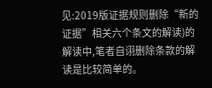见:2019版证据规则删除“新的证据”相关六个条文的解读)的解读中,笔者自诩删除条款的解读是比较简单的。